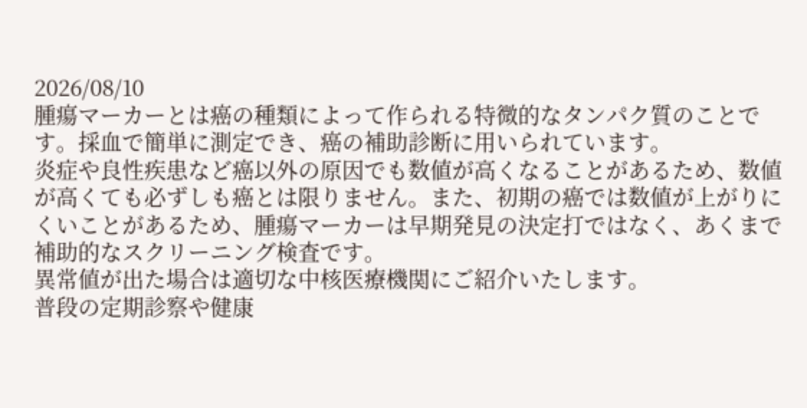2026/08/10
腫瘍マーカーとは癌の種類によって作られる特微的なタンパク質のことです。採血で簡単に測定でき、癌の補助診断に用いられています。
炎症や良性疾患など癌以外の原因でも数値が高くなることがあるため、数値が高くても必ずしも癌とは限りません。また、初期の癌では数値が上がりにくいことがあるため、腫瘍マーカーは早期発見の決定打ではなく、あくまで補助的なスクリーニング検査です。
異常値が出た場合は適切な中核医療機関にご紹介いたします。
普段の定期診察や健康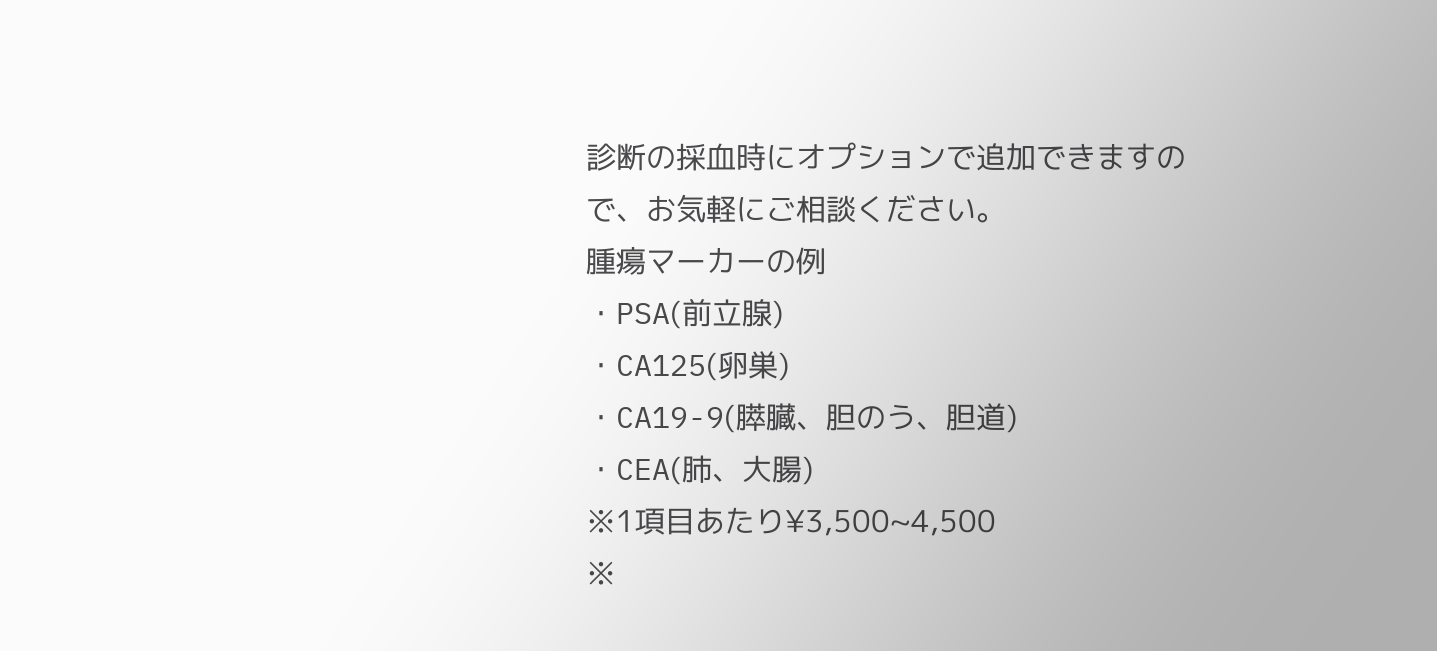診断の採血時にオプションで追加できますので、お気軽にご相談ください。
腫瘍マーカーの例
・PSA(前立腺)
・CA125(卵巣)
・CA19-9(膵臓、胆のう、胆道)
・CEA(肺、大腸)
※1項目あたり¥3,500~4,500
※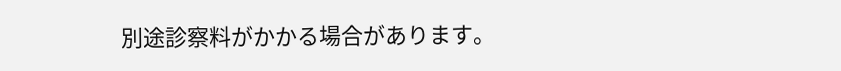別途診察料がかかる場合があります。